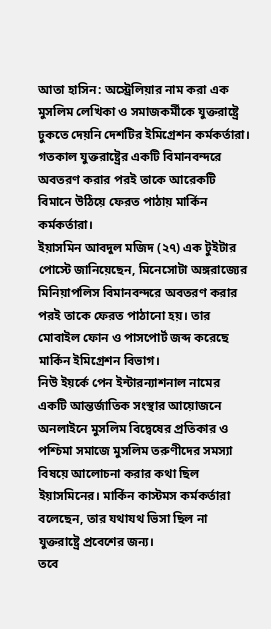আতা হাসিন: অস্ট্রেলিয়ার নাম করা এক মুসলিম লেখিকা ও সমাজকর্মীকে যুক্তরাষ্ট্রে ঢুকতে দেয়নি দেশটির ইমিগ্রেশন কর্মকর্তারা। গতকাল যুক্তরাষ্ট্রের একটি বিমানবন্দরে অবতরণ করার পরই তাকে আরেকটি বিমানে উঠিয়ে ফেরত পাঠায় মার্কিন কর্মকর্তারা।
ইয়াসমিন আবদুল মজিদ (২৭) এক টুইটার পোস্টে জানিয়েছেন, মিনেসোটা অঙ্গরাজ্যের মিনিয়াপলিস বিমানবন্দরে অবতরণ করার পরই তাকে ফেরত পাঠানো হয়। তার মোবাইল ফোন ও পাসপোর্ট জব্দ করেছে মার্কিন ইমিগ্রেশন বিভাগ।
নিউ ইয়র্কে পেন ইন্টারন্যাশনাল নামের একটি আন্তর্জাতিক সংস্থার আয়োজনে অনলাইনে মুসলিম বিদ্বেষের প্রতিকার ও পশ্চিমা সমাজে মুসলিম তরুণীদের সমস্যা বিষয়ে আলোচনা করার কথা ছিল ইয়াসমিনের। মার্কিন কাস্টমস কর্মকর্তারা বলেছেন, তার যথাযথ ভিসা ছিল না যুক্তরাষ্ট্রে প্রবেশের জন্য।
তবে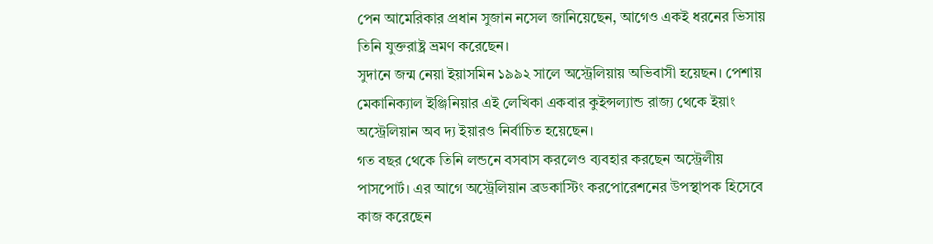পেন আমেরিকার প্রধান সুজান নসেল জানিয়েছেন, আগেও একই ধরনের ভিসায় তিনি যুক্তরাষ্ট্র ভ্রমণ করেছেন।
সুদানে জন্ম নেয়া ইয়াসমিন ১৯৯২ সালে অস্ট্রেলিয়ায় অভিবাসী হয়েছন। পেশায় মেকানিক্যাল ইঞ্জিনিয়ার এই লেখিকা একবার কুইন্সল্যান্ড রাজ্য থেকে ইয়াং অস্ট্রেলিয়ান অব দ্য ইয়ারও নির্বাচিত হয়েছেন।
গত বছর থেকে তিনি লন্ডনে বসবাস করলেও ব্যবহার করছেন অস্ট্রেলীয় পাসপোর্ট। এর আগে অস্ট্রেলিয়ান ব্রডকাস্টিং করপোরেশনের উপস্থাপক হিসেবে কাজ করেছেন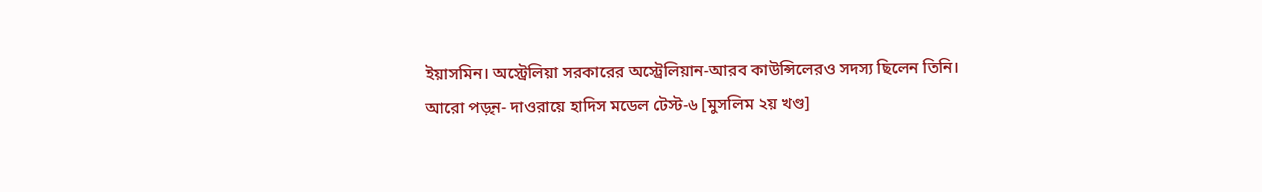ইয়াসমিন। অস্ট্রেলিয়া সরকারের অস্ট্রেলিয়ান-আরব কাউন্সিলেরও সদস্য ছিলেন তিনি।
আরো পড়ৃন- দাওরায়ে হাদিস মডেল টেস্ট-৬ [মুসলিম ২য় খণ্ড]